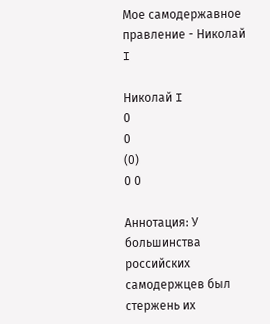Мое самодержавное правление - Николай I

Николай I
0
0
(0)
0 0

Аннотация: У большинства российских самодержцев был стержень их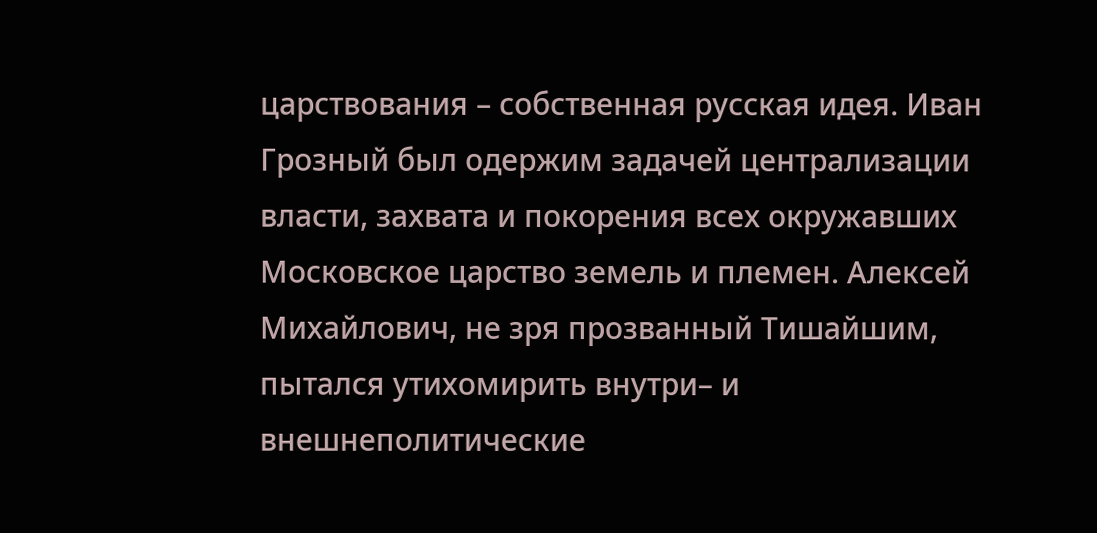царствования – собственная русская идея. Иван Грозный был одержим задачей централизации власти, захвата и покорения всех окружавших Московское царство земель и племен. Алексей Михайлович, не зря прозванный Тишайшим, пытался утихомирить внутри– и внешнеполитические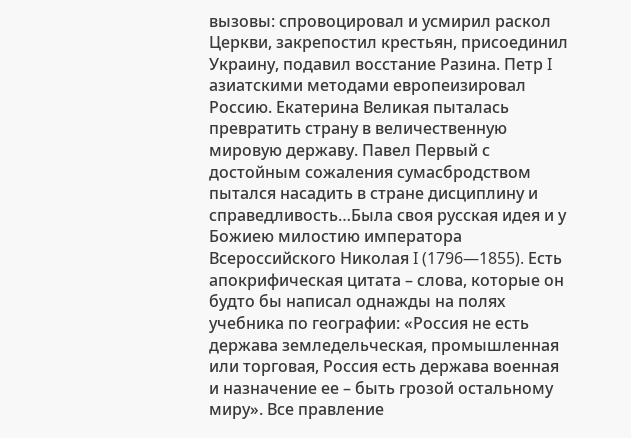вызовы: спровоцировал и усмирил раскол Церкви, закрепостил крестьян, присоединил Украину, подавил восстание Разина. Петр I азиатскими методами европеизировал Россию. Екатерина Великая пыталась превратить страну в величественную мировую державу. Павел Первый с достойным сожаления сумасбродством пытался насадить в стране дисциплину и справедливость…Была своя русская идея и у Божиею милостию императора Всероссийского Николая I (1796—1855). Есть апокрифическая цитата – слова, которые он будто бы написал однажды на полях учебника по географии: «Россия не есть держава земледельческая, промышленная или торговая, Россия есть держава военная и назначение ее – быть грозой остальному миру». Все правление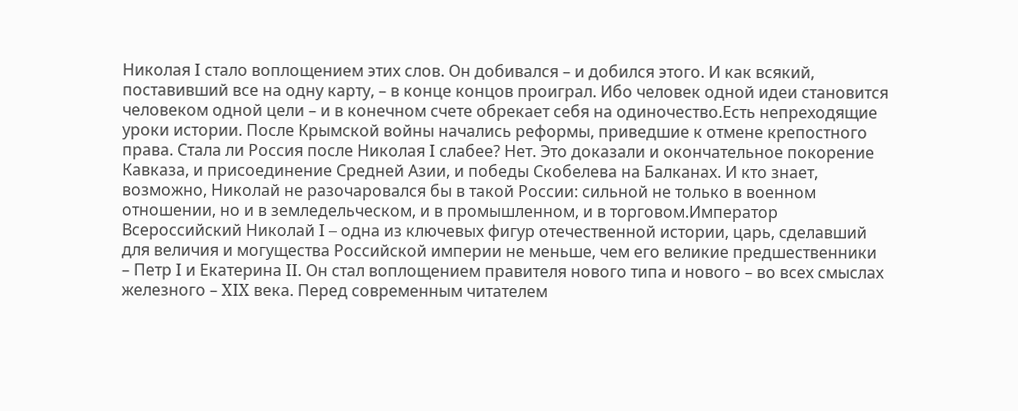Николая I стало воплощением этих слов. Он добивался – и добился этого. И как всякий, поставивший все на одну карту, – в конце концов проиграл. Ибо человек одной идеи становится человеком одной цели – и в конечном счете обрекает себя на одиночество.Есть непреходящие уроки истории. После Крымской войны начались реформы, приведшие к отмене крепостного права. Стала ли Россия после Николая I слабее? Нет. Это доказали и окончательное покорение Кавказа, и присоединение Средней Азии, и победы Скобелева на Балканах. И кто знает, возможно, Николай не разочаровался бы в такой России: сильной не только в военном отношении, но и в земледельческом, и в промышленном, и в торговом.Император Всероссийский Николай I – одна из ключевых фигур отечественной истории, царь, сделавший для величия и могущества Российской империи не меньше, чем его великие предшественники – Петр I и Екатерина II. Он стал воплощением правителя нового типа и нового – во всех смыслах железного – XIX века. Перед современным читателем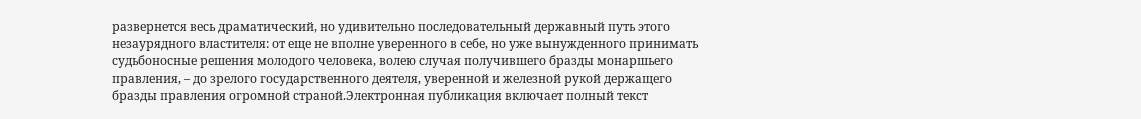развернется весь драматический, но удивительно последовательный державный путь этого незаурядного властителя: от еще не вполне уверенного в себе, но уже вынужденного принимать судьбоносные решения молодого человека, волею случая получившего бразды монаршьего правления, – до зрелого государственного деятеля, уверенной и железной рукой держащего бразды правления огромной страной.Электронная публикация включает полный текст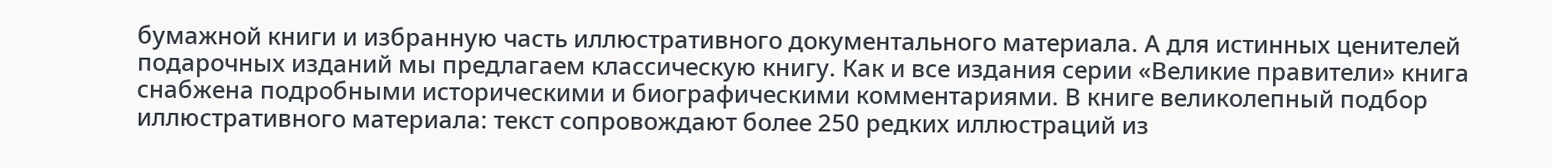бумажной книги и избранную часть иллюстративного документального материала. А для истинных ценителей подарочных изданий мы предлагаем классическую книгу. Как и все издания серии «Великие правители» книга снабжена подробными историческими и биографическими комментариями. В книге великолепный подбор иллюстративного материала: текст сопровождают более 250 редких иллюстраций из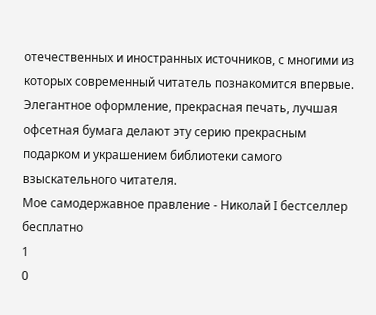отечественных и иностранных источников, с многими из которых современный читатель познакомится впервые. Элегантное оформление, прекрасная печать, лучшая офсетная бумага делают эту серию прекрасным подарком и украшением библиотеки самого взыскательного читателя.
Мое самодержавное правление - Николай I бестселлер бесплатно
1
0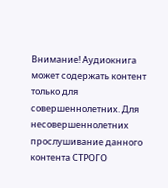Внимание! Аудиокнига может содержать контент только для совершеннолетних. Для несовершеннолетних прослушивание данного контента СТРОГО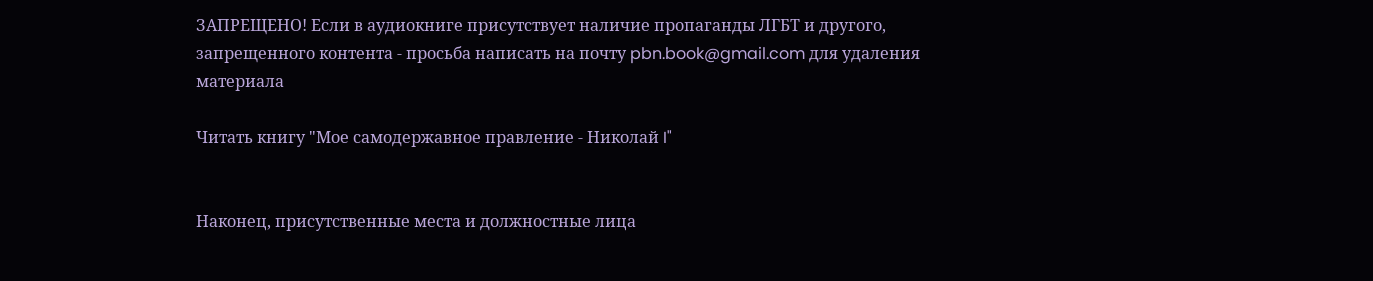ЗАПРЕЩЕНО! Если в аудиокниге присутствует наличие пропаганды ЛГБТ и другого, запрещенного контента - просьба написать на почту pbn.book@gmail.com для удаления материала

Читать книгу "Мое самодержавное правление - Николай I"


Наконец, присутственные места и должностные лица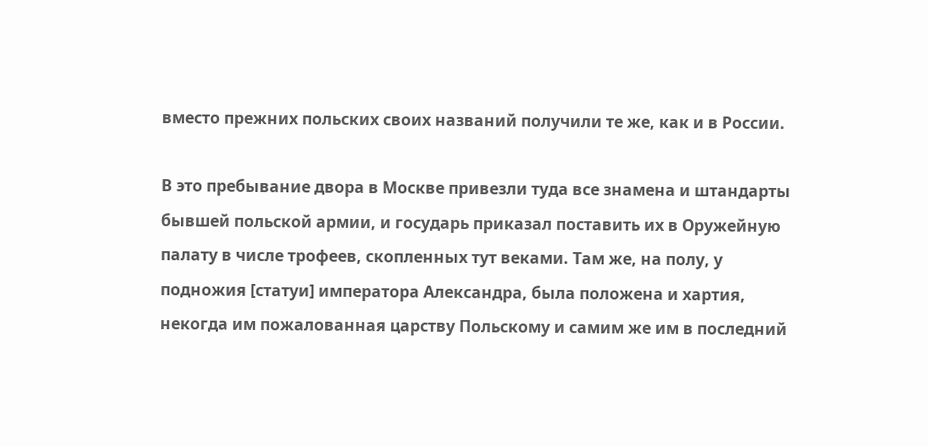вместо прежних польских своих названий получили те же, как и в России.

В это пребывание двора в Москве привезли туда все знамена и штандарты бывшей польской армии, и государь приказал поставить их в Оружейную палату в числе трофеев, скопленных тут веками. Там же, на полу, у подножия [статуи] императора Александра, была положена и хартия, некогда им пожалованная царству Польскому и самим же им в последний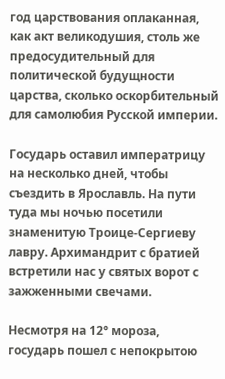год царствования оплаканная, как акт великодушия, столь же предосудительный для политической будущности царства, сколько оскорбительный для самолюбия Русской империи.

Государь оставил императрицу на несколько дней, чтобы съездить в Ярославль. На пути туда мы ночью посетили знаменитую Троице-Сергиеву лавру. Архимандрит с братией встретили нас у святых ворот с зажженными свечами.

Несмотря на 12° мороза, государь пошел с непокрытою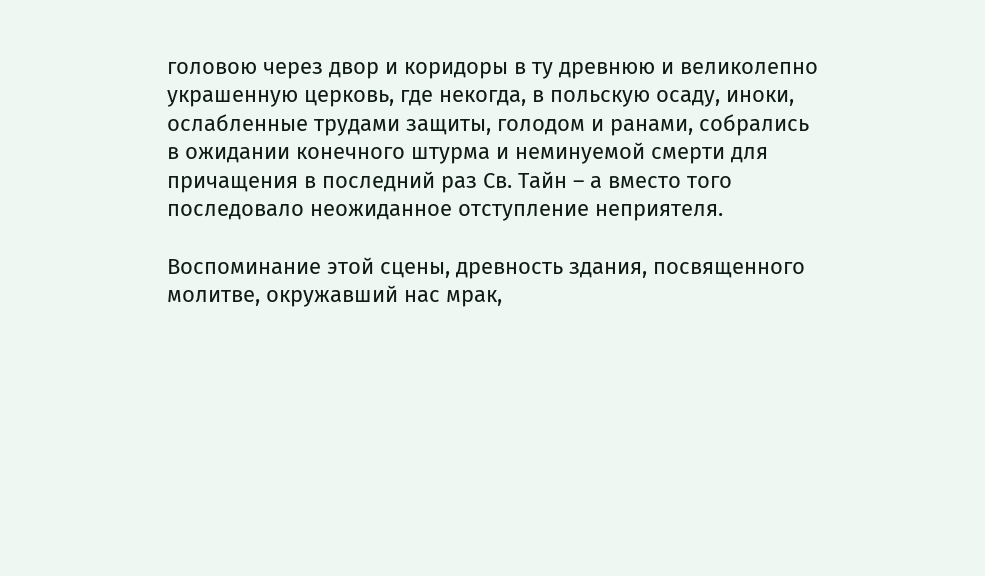головою через двор и коридоры в ту древнюю и великолепно украшенную церковь, где некогда, в польскую осаду, иноки, ослабленные трудами защиты, голодом и ранами, собрались в ожидании конечного штурма и неминуемой смерти для причащения в последний раз Св. Тайн – а вместо того последовало неожиданное отступление неприятеля.

Воспоминание этой сцены, древность здания, посвященного молитве, окружавший нас мрак,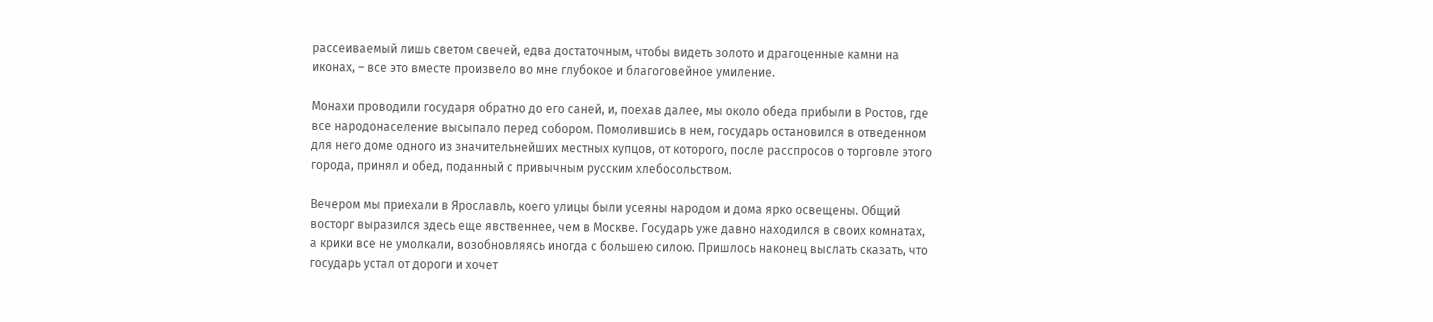рассеиваемый лишь светом свечей, едва достаточным, чтобы видеть золото и драгоценные камни на иконах, – все это вместе произвело во мне глубокое и благоговейное умиление.

Монахи проводили государя обратно до его саней, и, поехав далее, мы около обеда прибыли в Ростов, где все народонаселение высыпало перед собором. Помолившись в нем, государь остановился в отведенном для него доме одного из значительнейших местных купцов, от которого, после расспросов о торговле этого города, принял и обед, поданный с привычным русским хлебосольством.

Вечером мы приехали в Ярославль, коего улицы были усеяны народом и дома ярко освещены. Общий восторг выразился здесь еще явственнее, чем в Москве. Государь уже давно находился в своих комнатах, а крики все не умолкали, возобновляясь иногда с большею силою. Пришлось наконец выслать сказать, что государь устал от дороги и хочет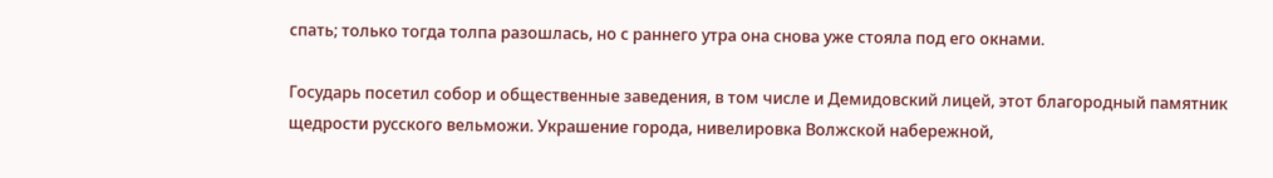спать; только тогда толпа разошлась, но с раннего утра она снова уже стояла под его окнами.

Государь посетил собор и общественные заведения, в том числе и Демидовский лицей, этот благородный памятник щедрости русского вельможи. Украшение города, нивелировка Волжской набережной,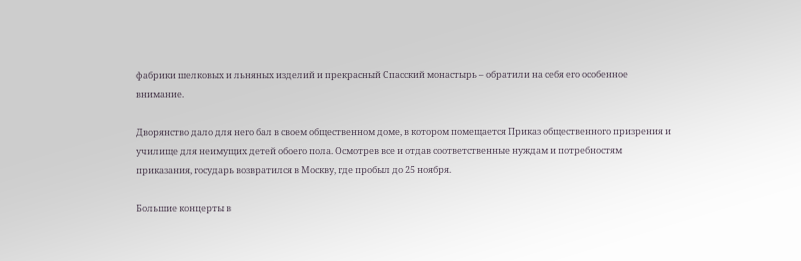фабрики шелковых и льняных изделий и прекрасный Спасский монастырь – обратили на себя его особенное внимание.

Дворянство дало для него бал в своем общественном доме, в котором помещается Приказ общественного призрения и училище для неимущих детей обоего пола. Осмотрев все и отдав соответственные нуждам и потребностям приказания, государь возвратился в Москву, где пробыл до 25 ноября.

Большие концерты в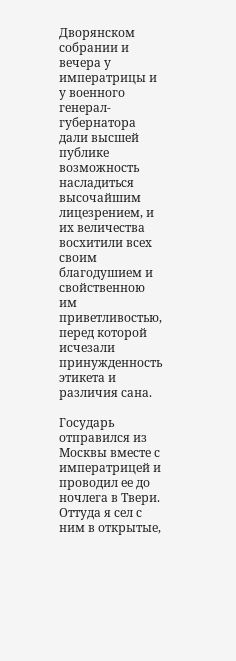Дворянском собрании и вечера у императрицы и у военного генерал-губернатора дали высшей публике возможность насладиться высочайшим лицезрением, и их величества восхитили всех своим благодушием и свойственною им приветливостью, перед которой исчезали принужденность этикета и различия сана.

Государь отправился из Москвы вместе с императрицей и проводил ее до ночлега в Твери. Оттуда я сел с ним в открытые,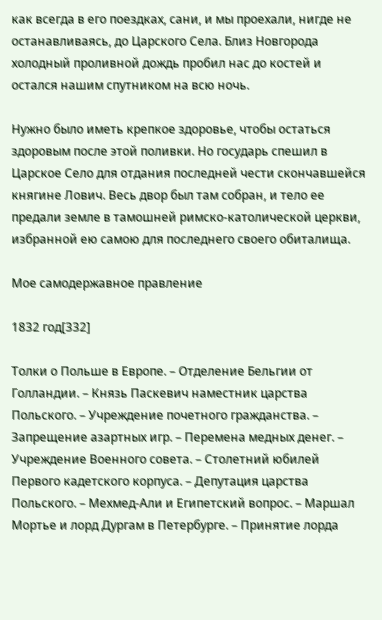как всегда в его поездках, сани, и мы проехали, нигде не останавливаясь, до Царского Села. Близ Новгорода холодный проливной дождь пробил нас до костей и остался нашим спутником на всю ночь.

Нужно было иметь крепкое здоровье, чтобы остаться здоровым после этой поливки. Но государь спешил в Царское Село для отдания последней чести скончавшейся княгине Лович. Весь двор был там собран, и тело ее предали земле в тамошней римско-католической церкви, избранной ею самою для последнего своего обиталища.

Мое самодержавное правление

1832 год[332]

Толки о Польше в Европе. – Отделение Бельгии от Голландии. – Князь Паскевич наместник царства Польского. – Учреждение почетного гражданства. – Запрещение азартных игр. – Перемена медных денег. – Учреждение Военного совета. – Столетний юбилей Первого кадетского корпуса. – Депутация царства Польского. – Мехмед-Али и Египетский вопрос. – Маршал Мортье и лорд Дургам в Петербурге. – Принятие лорда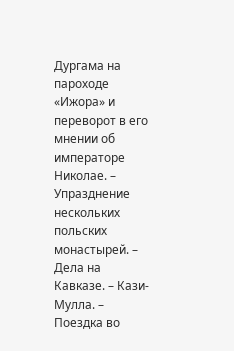Дургама на пароходе «Ижора» и переворот в его мнении об императоре Николае. – Упразднение нескольких польских монастырей. – Дела на Кавказе. – Кази-Мулла. – Поездка во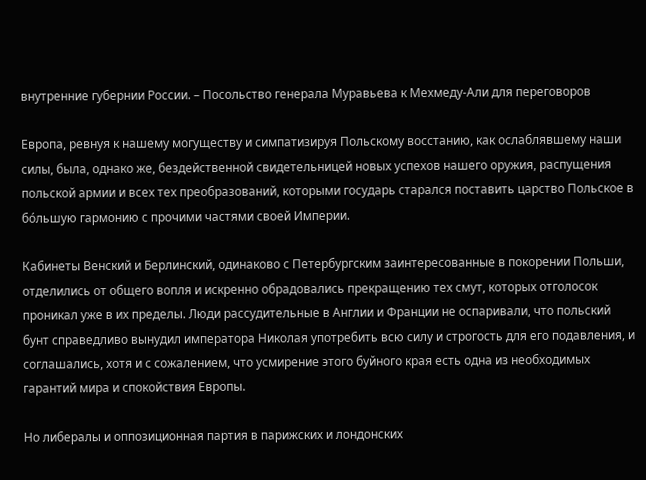внутренние губернии России. – Посольство генерала Муравьева к Мехмеду-Али для переговоров

Европа, ревнуя к нашему могуществу и симпатизируя Польскому восстанию, как ослаблявшему наши силы, была, однако же, бездейственной свидетельницей новых успехов нашего оружия, распущения польской армии и всех тех преобразований, которыми государь старался поставить царство Польское в бо́льшую гармонию с прочими частями своей Империи.

Кабинеты Венский и Берлинский, одинаково с Петербургским заинтересованные в покорении Польши, отделились от общего вопля и искренно обрадовались прекращению тех смут, которых отголосок проникал уже в их пределы. Люди рассудительные в Англии и Франции не оспаривали, что польский бунт справедливо вынудил императора Николая употребить всю силу и строгость для его подавления, и соглашались, хотя и с сожалением, что усмирение этого буйного края есть одна из необходимых гарантий мира и спокойствия Европы.

Но либералы и оппозиционная партия в парижских и лондонских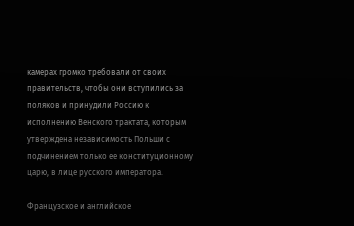камерах громко требовали от своих правительств, чтобы они вступились за поляков и принудили Россию к исполнению Венского трактата, которым утверждена независимость Польши с подчинением только ее конституционному царю, в лице русского императора.

Французское и английское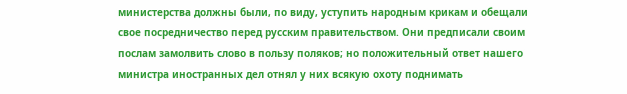министерства должны были, по виду, уступить народным крикам и обещали свое посредничество перед русским правительством. Они предписали своим послам замолвить слово в пользу поляков; но положительный ответ нашего министра иностранных дел отнял у них всякую охоту поднимать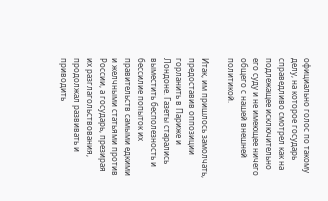официально голос по такому делу, на которое государь справедливо смотрел как на подлежащее исключительно его суду и не имеющее ничего общего с нашей внешней политикой.

Итак, им пришлось замолчать, предоставив оппозиции горланить в Париже и Лондоне. Газеты старались выместить бесполезность и бессилие попыток их правительств самыми едкими и желчными статьями против России, а государь, презирая их разглагольствования, продолжал развивать и приводить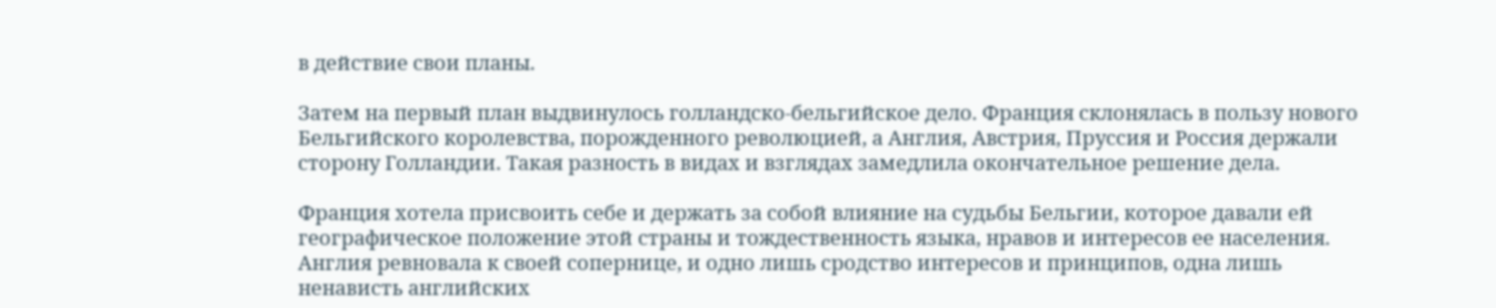в действие свои планы.

Затем на первый план выдвинулось голландско-бельгийское дело. Франция склонялась в пользу нового Бельгийского королевства, порожденного революцией, а Англия, Австрия, Пруссия и Россия держали сторону Голландии. Такая разность в видах и взглядах замедлила окончательное решение дела.

Франция хотела присвоить себе и держать за собой влияние на судьбы Бельгии, которое давали ей географическое положение этой страны и тождественность языка, нравов и интересов ее населения. Англия ревновала к своей сопернице, и одно лишь сродство интересов и принципов, одна лишь ненависть английских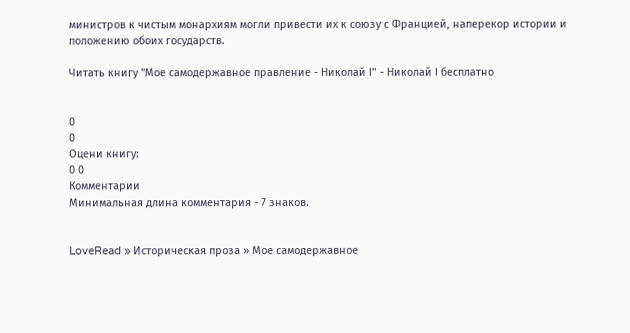министров к чистым монархиям могли привести их к союзу с Францией, наперекор истории и положению обоих государств.

Читать книгу "Мое самодержавное правление - Николай I" - Николай I бесплатно


0
0
Оцени книгу:
0 0
Комментарии
Минимальная длина комментария - 7 знаков.


LoveRead » Историческая проза » Мое самодержавное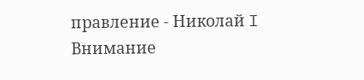правление - Николай I
Внимание